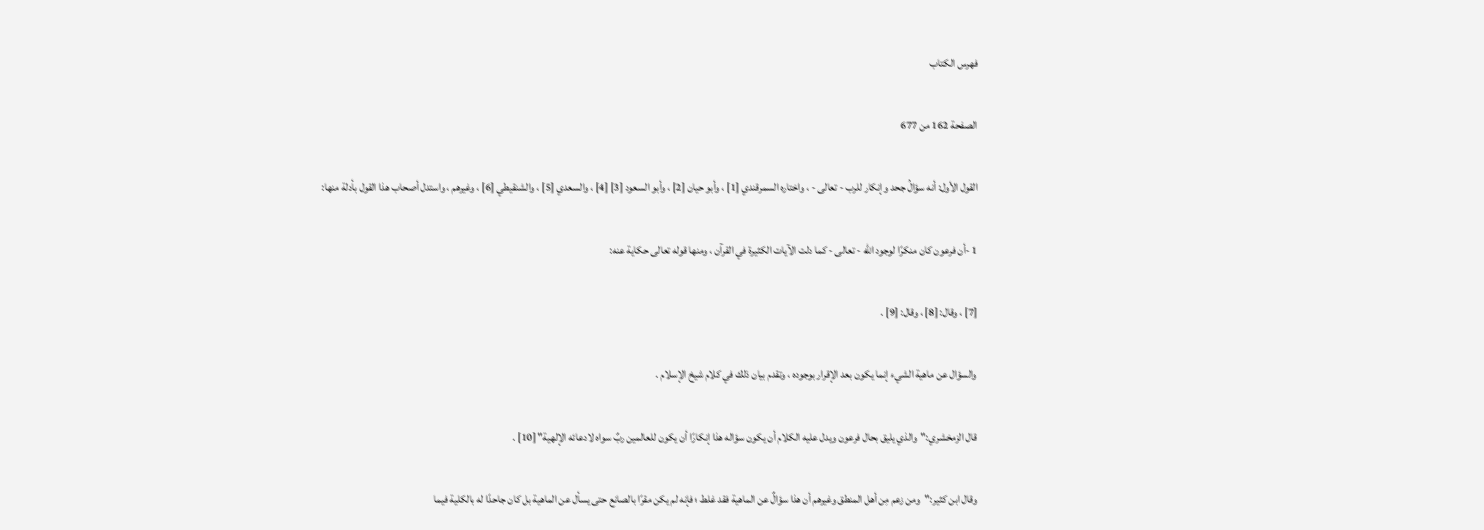فهرس الكتاب

الصفحة 162 من 677

القول الأول: أنه سؤالُ جحد وإنكار للرب - تعالى - ، واختاره السمرقندي [1] ، وأبو حيان [2] ، وأبو السعود [3] [4] ، والسعدي [5] ، والشنقيطي [6] ، وغيرهم ، واستدل أصحاب هذا القول بأدلة منها:

1 -أن فرعون كان منكرًا لوجود الله - تعالى - كما دلت الآيات الكثيرة في القرآن ، ومنها قوله تعالى حكاية عنه:

[7] ، وقال: [8] ، وقال: [9] .

والسؤال عن ماهية الشيء إنما يكون بعد الإقرار بوجوده ، وتقدم بيان ذلك في كلام شيخ الإسلام .

قال الزمخشري:"والذي يليق بحال فرعون ويدل عليه الكلام أن يكون سؤاله هذا إنكارًا أن يكون للعالمين ربٌ سواه لادعائه الإلهية" [10] .

وقال ابن كثير:"ومن زعم مِن أهل المنطق وغيرهم أن هذا سؤالٌ عن الماهية فقد غلط ؛ فإنه لم يكن مقرًا بالصانع حتى يسأل عن الماهية بل كان جاحدًا له بالكلية فيما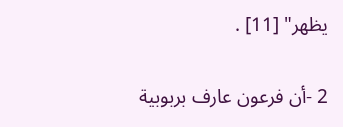يظهر" [11] .

2 -أن فرعون عارف بربوبية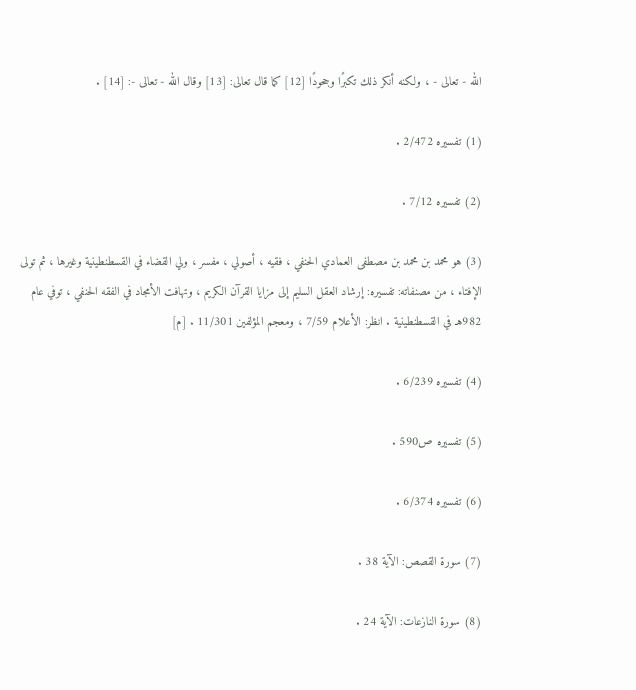الله - تعالى - ، ولكنه أنكر ذلك تكبرًا وجحودًا [12] كما قال تعالى: [13] وقال الله - تعالى -: [14] .

(1) تفسيره 2/472 .

(2) تفسيره 7/12 .

(3) هو محمد بن محمد بن مصطفى العمادي الحنفي ، فقيه ، أصولي ، مفسر ، ولي القضاء في القسطنطينية وغيرها ، ثم تولى الإفتاء ، من مصنفاته: تفسيره: إرشاد العقل السليم إلى مزايا القرآن الكريم ، وتهافت الأمجاد في الفقه الحنفي ، توفي عام 982هـ في القسطنطينية . انظر: الأعلام 7/59 ، ومعجم المؤلفين 11/301 . [م]

(4) تفسيره 6/239 .

(5) تفسيره ص590 .

(6) تفسيره 6/374 .

(7) سورة القصص: الآية 38 .

(8) سورة النازعات: الآية 24 .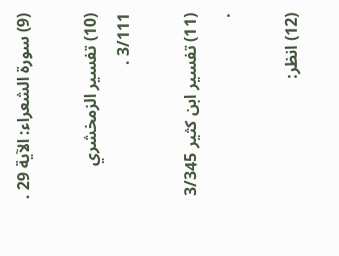(9) سورة الشعراء: الآية 29 .

(10) تفسير الزمخشري 3/111 .

(11) تفسير ابن كثير 3/345 .

(12) انظر: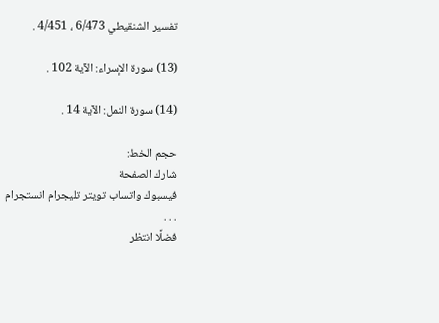تفسير الشنقيطي 6/473 ، 4/451 .

(13) سورة الإسراء: الآية 102 .

(14) سورة النمل: الآية 14 .

حجم الخط:
شارك الصفحة
فيسبوك واتساب تويتر تليجرام انستجرام
. . .
فضلًا انتظر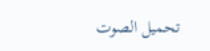تحميل الصوت